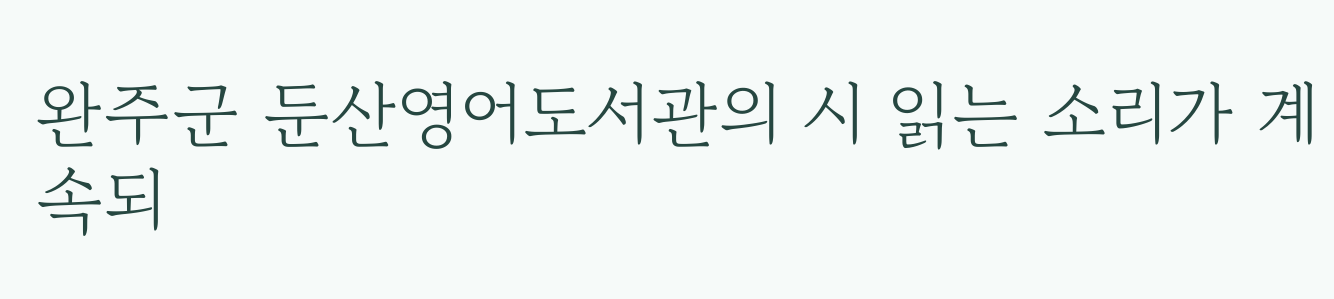완주군 둔산영어도서관의 시 읽는 소리가 계속되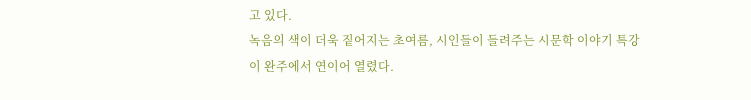고 있다.
녹음의 색이 더욱 짙어지는 초여름, 시인들이 들려주는 시문학 이야기 특강이 완주에서 연이어 열렸다.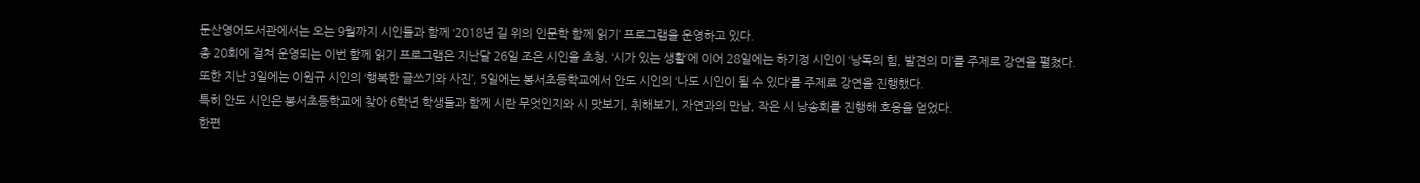둔산영어도서관에서는 오는 9월까지 시인들과 함께 ‘2018년 길 위의 인문학 함께 읽기’ 프로그램을 운영하고 있다.
총 20회에 걸쳐 운영되는 이번 함께 읽기 프로그램은 지난달 26일 조은 시인을 초청, ‘시가 있는 생활’에 이어 28일에는 하기정 시인이 ‘낭독의 힘, 발견의 미’를 주제로 강연을 펼쳤다.
또한 지난 3일에는 이원규 시인의 ‘행복한 글쓰기와 사진’, 5일에는 봉서초등학교에서 안도 시인의 ‘나도 시인이 될 수 있다’를 주제로 강연을 진행했다.
특히 안도 시인은 봉서초등학교에 찾아 6학년 학생들과 함께 시란 무엇인지와 시 맛보기, 취해보기, 자연과의 만남, 작은 시 낭송회를 진행해 호응을 얻었다.
한편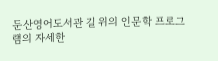둔산영어도서관 길 위의 인문학 프로그램의 자세한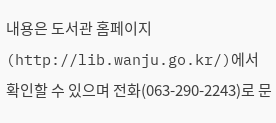내용은 도서관 홈페이지(http://lib.wanju.go.kr/)에서 확인할 수 있으며 전화(063-290-2243)로 문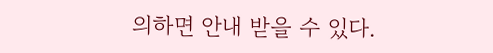의하면 안내 받을 수 있다.